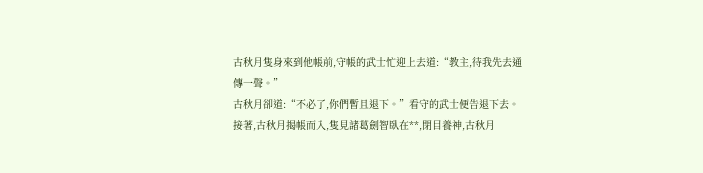古秋月隻身來到他帳前,守帳的武士忙迎上去道:“教主,待我先去通傳一聲。”
古秋月卻道:“不必了,你們暫且退下。”看守的武士便告退下去。
接著,古秋月揭帳而入,隻見諸葛劍智臥在**,閉目養神,古秋月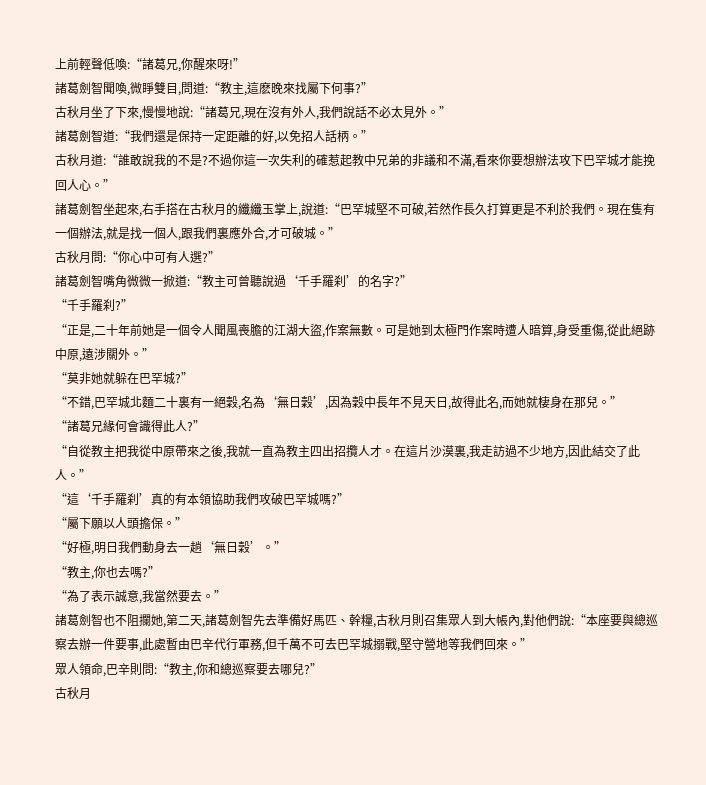上前輕聲低喚:“諸葛兄,你醒來呀!”
諸葛劍智聞喚,微睜雙目,問道:“教主,這麽晚來找屬下何事?”
古秋月坐了下來,慢慢地說:“諸葛兄,現在沒有外人,我們說話不必太見外。”
諸葛劍智道:“我們還是保持一定距離的好,以免招人話柄。”
古秋月道:“誰敢說我的不是?不過你這一次失利的確惹起教中兄弟的非議和不滿,看來你要想辦法攻下巴罕城才能挽回人心。”
諸葛劍智坐起來,右手搭在古秋月的纖纖玉掌上,說道:“巴罕城堅不可破,若然作長久打算更是不利於我們。現在隻有一個辦法,就是找一個人,跟我們裏應外合,才可破城。”
古秋月問:“你心中可有人選?”
諸葛劍智嘴角微微一掀道:“教主可曾聽說過‘千手羅刹’的名字?”
“千手羅刹?”
“正是,二十年前她是一個令人聞風喪膽的江湖大盜,作案無數。可是她到太極門作案時遭人暗算,身受重傷,從此絕跡中原,遠涉關外。”
“莫非她就躲在巴罕城?”
“不錯,巴罕城北麵二十裏有一絕穀,名為‘無日穀’,因為穀中長年不見天日,故得此名,而她就棲身在那兒。”
“諸葛兄緣何會識得此人?”
“自從教主把我從中原帶來之後,我就一直為教主四出招攬人才。在這片沙漠裏,我走訪過不少地方,因此結交了此人。”
“這‘千手羅刹’真的有本領協助我們攻破巴罕城嗎?”
“屬下願以人頭擔保。”
“好極,明日我們動身去一趟‘無日穀’。”
“教主,你也去嗎?”
“為了表示誠意,我當然要去。”
諸葛劍智也不阻攔她,第二天,諸葛劍智先去準備好馬匹、幹糧,古秋月則召集眾人到大帳內,對他們說:“本座要與總巡察去辦一件要事,此處暫由巴辛代行軍務,但千萬不可去巴罕城搦戰,堅守營地等我們回來。”
眾人領命,巴辛則問:“教主,你和總巡察要去哪兒?”
古秋月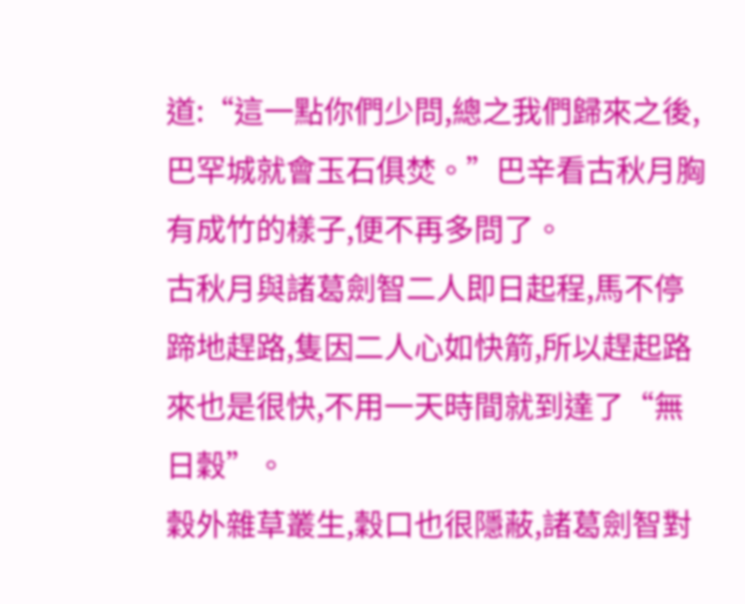道:“這一點你們少問,總之我們歸來之後,巴罕城就會玉石俱焚。”巴辛看古秋月胸有成竹的樣子,便不再多問了。
古秋月與諸葛劍智二人即日起程,馬不停蹄地趕路,隻因二人心如快箭,所以趕起路來也是很快,不用一天時間就到達了“無日穀”。
穀外雜草叢生,穀口也很隱蔽,諸葛劍智對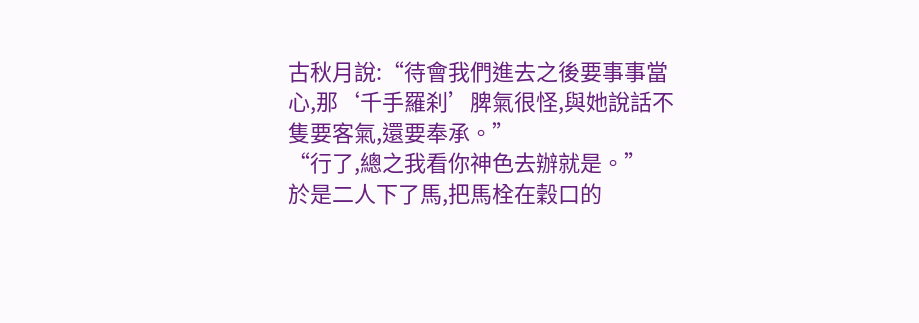古秋月說:“待會我們進去之後要事事當心,那‘千手羅刹’脾氣很怪,與她說話不隻要客氣,還要奉承。”
“行了,總之我看你神色去辦就是。”
於是二人下了馬,把馬栓在穀口的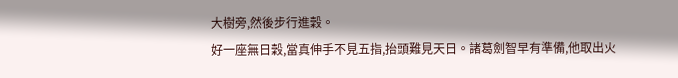大樹旁,然後步行進穀。
好一座無日穀,當真伸手不見五指,抬頭難見天日。諸葛劍智早有準備,他取出火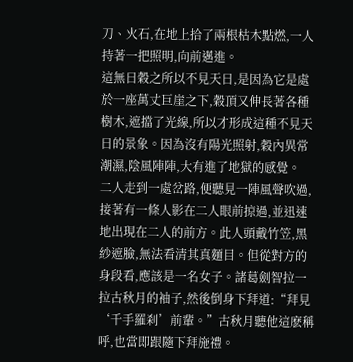刀、火石,在地上拾了兩根枯木點燃,一人持著一把照明,向前邁進。
這無日穀之所以不見天日,是因為它是處於一座萬丈巨崖之下,穀頂又伸長著各種樹木,遮擋了光線,所以才形成這種不見天日的景象。因為沒有陽光照射,穀內異常潮濕,陰風陣陣,大有進了地獄的感覺。
二人走到一處岔路,便聽見一陣風聲吹過,接著有一條人影在二人眼前掠過,並迅速地出現在二人的前方。此人頭戴竹笠,黑紗遮臉,無法看清其真麵目。但從對方的身段看,應該是一名女子。諸葛劍智拉一拉古秋月的袖子,然後倒身下拜道:“拜見‘千手羅刹’前輩。”古秋月聽他這麽稱呼,也當即跟隨下拜施禮。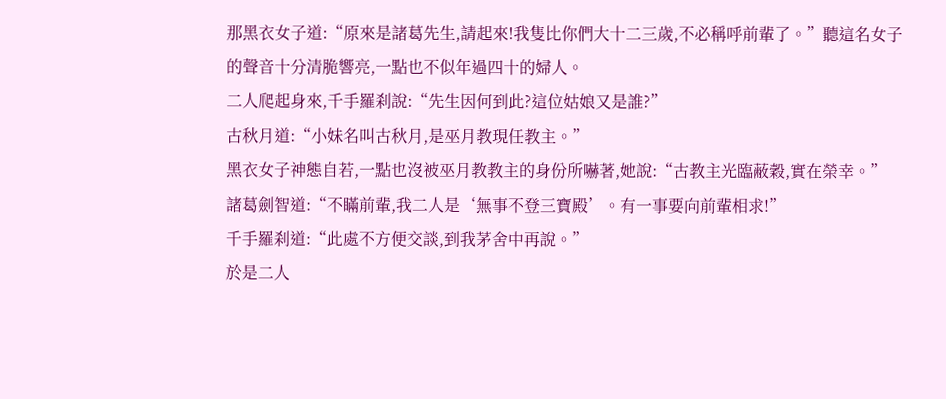那黑衣女子道:“原來是諸葛先生,請起來!我隻比你們大十二三歲,不必稱呼前輩了。”聽這名女子的聲音十分清脆響亮,一點也不似年過四十的婦人。
二人爬起身來,千手羅刹說:“先生因何到此?這位姑娘又是誰?”
古秋月道:“小妹名叫古秋月,是巫月教現任教主。”
黑衣女子神態自若,一點也沒被巫月教教主的身份所嚇著,她說:“古教主光臨蔽穀,實在榮幸。”
諸葛劍智道:“不瞞前輩,我二人是‘無事不登三寶殿’。有一事要向前輩相求!”
千手羅刹道:“此處不方便交談,到我茅舍中再說。”
於是二人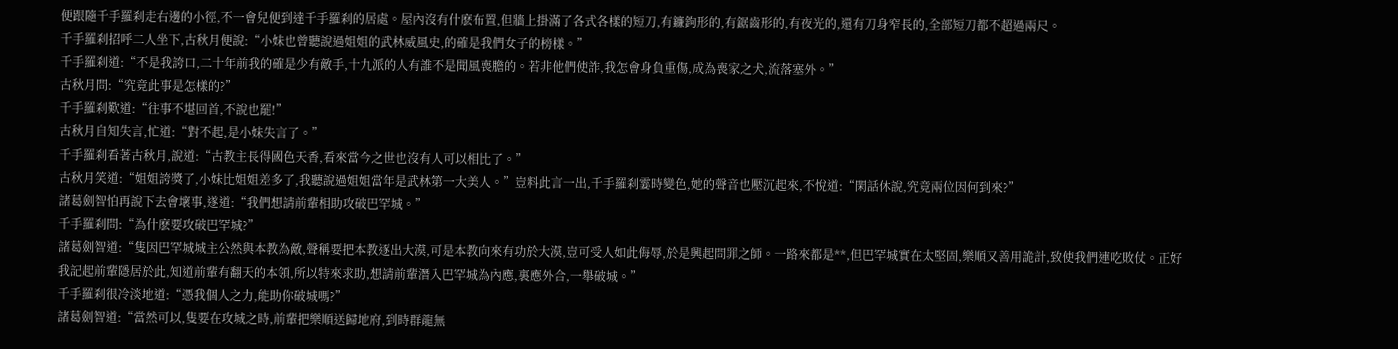便跟隨千手羅刹走右邊的小徑,不一會兒便到達千手羅刹的居處。屋內沒有什麽布置,但牆上掛滿了各式各樣的短刀,有鐮鉤形的,有鋸齒形的,有夜光的,還有刀身窄長的,全部短刀都不超過兩尺。
千手羅刹招呼二人坐下,古秋月便說:“小妹也曾聽說過姐姐的武林威風史,的確是我們女子的榜樣。”
千手羅刹道:“不是我誇口,二十年前我的確是少有敵手,十九派的人有誰不是聞風喪膽的。若非他們使詐,我怎會身負重傷,成為喪家之犬,流落塞外。”
古秋月問:“究竟此事是怎樣的?”
千手羅刹歎道:“往事不堪回首,不說也罷!”
古秋月自知失言,忙道:“對不起,是小妹失言了。”
千手羅刹看著古秋月,說道:“古教主長得國色天香,看來當今之世也沒有人可以相比了。”
古秋月笑道:“姐姐誇獎了,小妹比姐姐差多了,我聽說過姐姐當年是武林第一大美人。”豈料此言一出,千手羅刹霎時變色,她的聲音也壓沉起來,不悅道:“閑話休說,究竟兩位因何到來?”
諸葛劍智怕再說下去會壞事,遂道:“我們想請前輩相助攻破巴罕城。”
千手羅刹問:“為什麽要攻破巴罕城?”
諸葛劍智道:“隻因巴罕城城主公然與本教為敵,聲稱要把本教逐出大漠,可是本教向來有功於大漠,豈可受人如此侮辱,於是興起問罪之師。一路來都是**,但巴罕城實在太堅固,樂順又善用詭計,致使我們連吃敗仗。正好我記起前輩隱居於此,知道前輩有翻天的本領,所以特來求助,想請前輩潛入巴罕城為內應,裏應外合,一舉破城。”
千手羅刹很冷淡地道:“憑我個人之力,能助你破城嗎?”
諸葛劍智道:“當然可以,隻要在攻城之時,前輩把樂順送歸地府,到時群龍無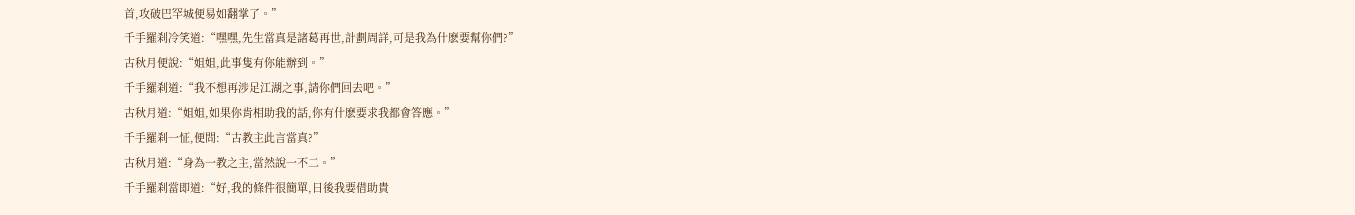首,攻破巴罕城便易如翻掌了。”
千手羅刹冷笑道:“嘿嘿,先生當真是諸葛再世,計劃周詳,可是我為什麽要幫你們?”
古秋月便說:“姐姐,此事隻有你能辦到。”
千手羅刹道:“我不想再涉足江湖之事,請你們回去吧。”
古秋月道:“姐姐,如果你肯相助我的話,你有什麽要求我都會答應。”
千手羅刹一怔,便問:“古教主此言當真?”
古秋月道:“身為一教之主,當然說一不二。”
千手羅刹當即道:“好,我的條件很簡單,日後我要借助貴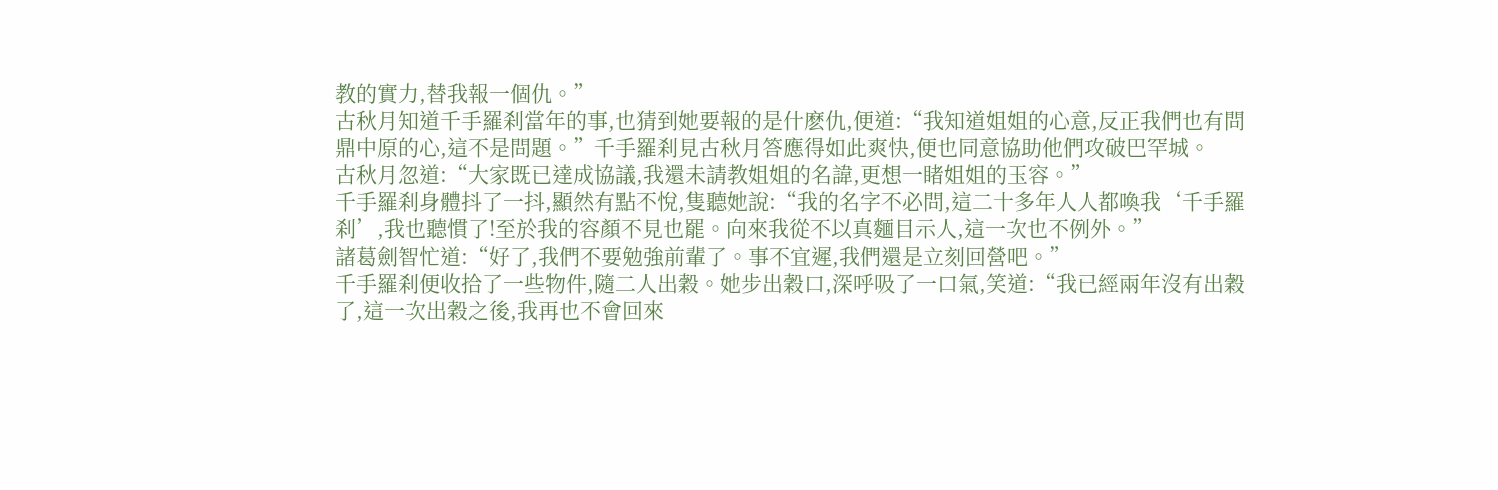教的實力,替我報一個仇。”
古秋月知道千手羅刹當年的事,也猜到她要報的是什麽仇,便道:“我知道姐姐的心意,反正我們也有問鼎中原的心,這不是問題。”千手羅刹見古秋月答應得如此爽快,便也同意協助他們攻破巴罕城。
古秋月忽道:“大家既已達成協議,我還未請教姐姐的名諱,更想一睹姐姐的玉容。”
千手羅刹身體抖了一抖,顯然有點不悅,隻聽她說:“我的名字不必問,這二十多年人人都喚我‘千手羅刹’,我也聽慣了!至於我的容顏不見也罷。向來我從不以真麵目示人,這一次也不例外。”
諸葛劍智忙道:“好了,我們不要勉強前輩了。事不宜遲,我們還是立刻回營吧。”
千手羅刹便收拾了一些物件,隨二人出穀。她步出穀口,深呼吸了一口氣,笑道:“我已經兩年沒有出穀了,這一次出穀之後,我再也不會回來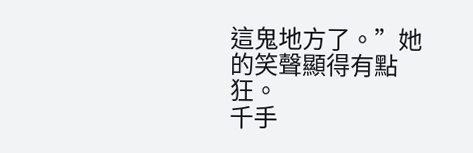這鬼地方了。”她的笑聲顯得有點狂。
千手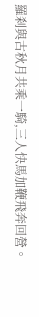羅刹與古秋月共乘一騎,三人快馬加鞭飛奔回營。